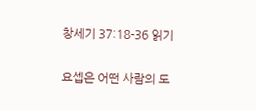창세기 37:18-36 읽기

요셉은 어떤 사람의 도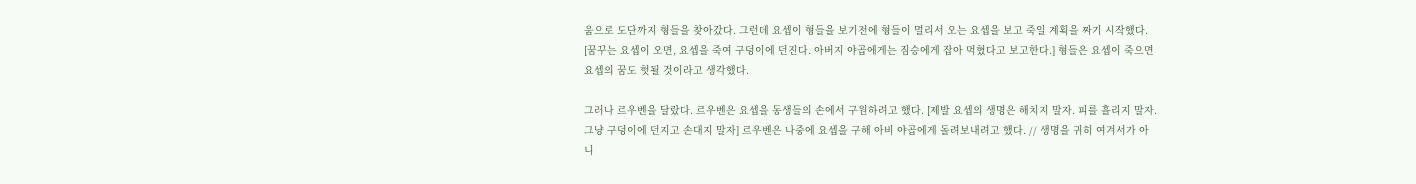움으로 도단까지 형들을 찾아갔다. 그런데 요셉이 형들을 보기전에 형들이 멀리서 오는 요셉을 보고 죽일 계획을 짜기 시작했다. [꿈꾸는 요셉이 오면, 요셉을 죽여 구덩이에 던진다. 아버지 야곱에게는 짐승에게 잡아 먹혔다고 보고한다.] 형들은 요셉이 죽으면 요셉의 꿈도 헛될 것이라고 생각했다.

그러나 르우벤을 달랐다. 르우벤은 요셉을 동생들의 손에서 구원하려고 했다. [제발 요셉의 생명은 해치지 말자. 피를 흘리지 말자. 그냥 구덩이에 던지고 손대지 말자] 르우벤은 나중에 요셉을 구해 아비 야곱에게 돌려보내려고 했다. // 생명을 귀히 여겨서가 아니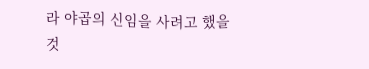라 야곱의 신임을 사려고 했을 것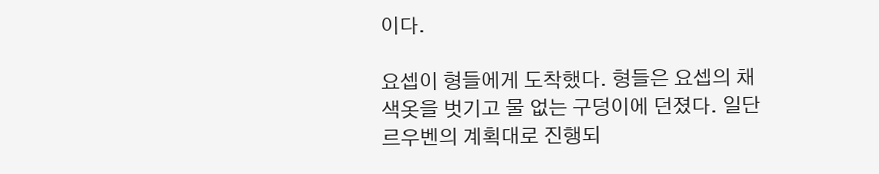이다.

요셉이 형들에게 도착했다. 형들은 요셉의 채색옷을 벗기고 물 없는 구덩이에 던졌다. 일단 르우벤의 계획대로 진행되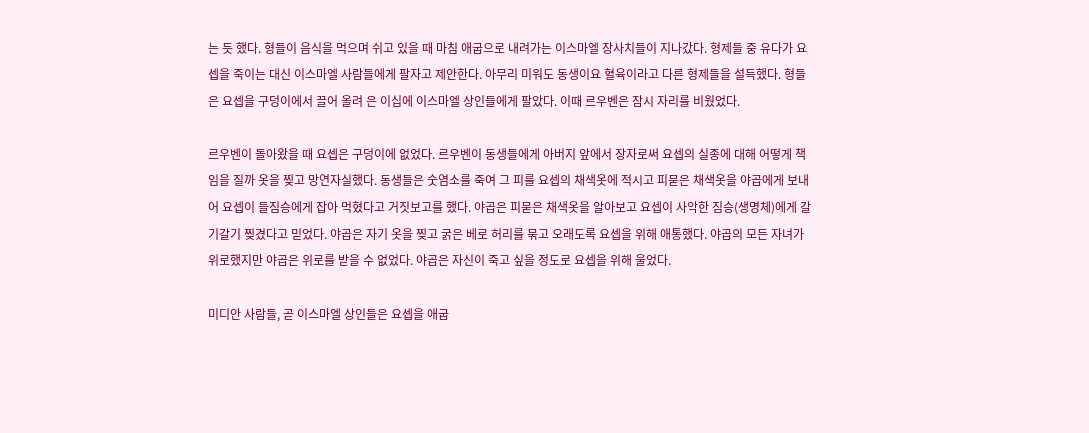는 듯 했다. 형들이 음식을 먹으며 쉬고 있을 때 마침 애굽으로 내려가는 이스마엘 장사치들이 지나갔다. 형제들 중 유다가 요셉을 죽이는 대신 이스마엘 사람들에게 팔자고 제안한다. 아무리 미워도 동생이요 혈육이라고 다른 형제들을 설득했다. 형들은 요셉을 구덩이에서 끌어 올려 은 이십에 이스마엘 상인들에게 팔았다. 이때 르우벤은 잠시 자리를 비웠었다.

르우벤이 돌아왔을 때 요셉은 구덩이에 없었다. 르우벤이 동생들에게 아버지 앞에서 장자로써 요셉의 실종에 대해 어떻게 책임을 질까 옷을 찢고 망연자실했다. 동생들은 숫염소를 죽여 그 피를 요셉의 채색옷에 적시고 피묻은 채색옷을 야곱에게 보내어 요셉이 들짐승에게 잡아 먹혔다고 거짓보고를 했다. 야곱은 피묻은 채색옷을 알아보고 요셉이 사악한 짐승(생명체)에게 갈기갈기 찢겼다고 믿었다. 야곱은 자기 옷을 찢고 굵은 베로 허리를 묶고 오래도록 요셉을 위해 애통했다. 야곱의 모든 자녀가 위로했지만 야곱은 위로를 받을 수 없었다. 야곱은 자신이 죽고 싶을 정도로 요셉을 위해 울었다.

미디안 사람들, 곧 이스마엘 상인들은 요셉을 애굽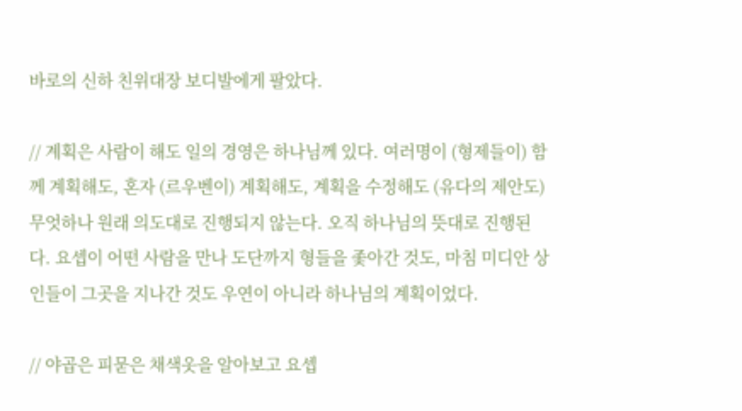바로의 신하 친위대장 보디발에게 팔았다.

// 계획은 사람이 해도 일의 경영은 하나님께 있다. 여러명이 (형제들이) 함께 계획해도, 혼자 (르우벤이) 계획해도, 계획을 수정해도 (유다의 제안도) 무엇하나 원래 의도대로 진행되지 않는다. 오직 하나님의 뜻대로 진행된다. 요셉이 어떤 사람을 만나 도단까지 형들을 좇아간 것도, 마침 미디안 상인들이 그곳을 지나간 것도 우연이 아니라 하나님의 계획이었다.

// 야곱은 피묻은 채색옷을 알아보고 요셉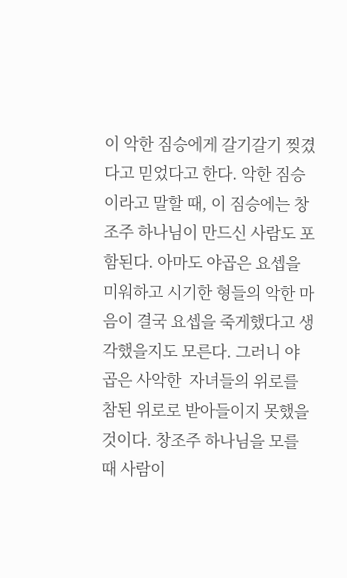이 악한 짐승에게 갈기갈기 찢겼다고 믿었다고 한다. 악한 짐승이라고 말할 때, 이 짐승에는 창조주 하나님이 만드신 사람도 포함된다. 아마도 야곱은 요셉을 미워하고 시기한 형들의 악한 마음이 결국 요셉을 죽게했다고 생각했을지도 모른다. 그러니 야곱은 사악한  자녀들의 위로를 참된 위로로 받아들이지 못했을 것이다. 창조주 하나님을 모를 때 사람이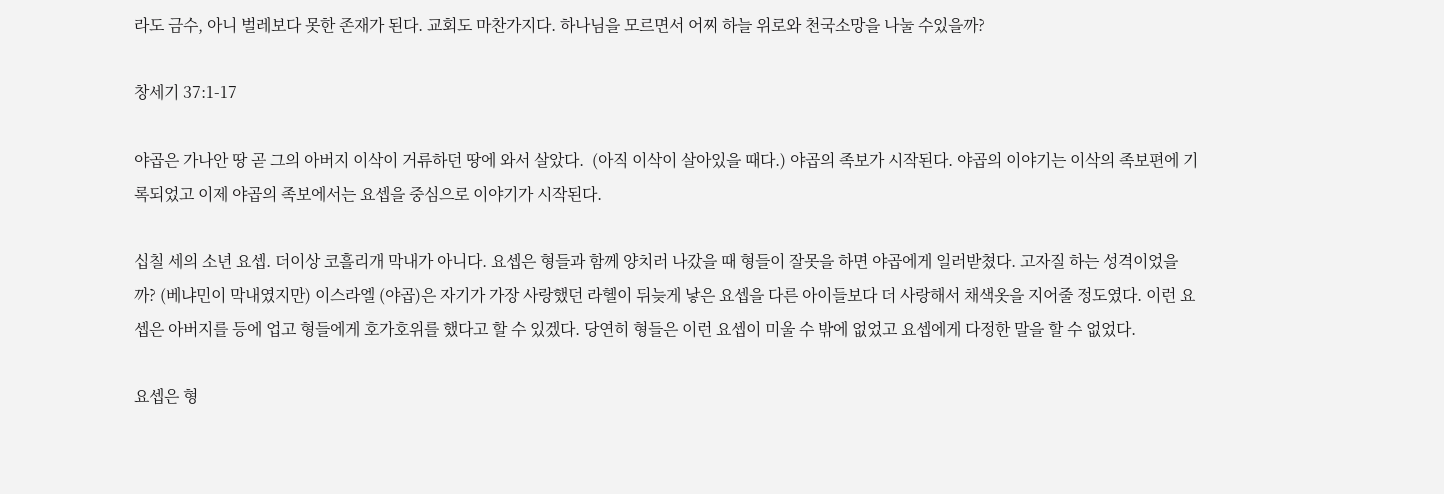라도 금수, 아니 벌레보다 못한 존재가 된다. 교회도 마찬가지다. 하나님을 모르면서 어찌 하늘 위로와 천국소망을 나눌 수있을까?

창세기 37:1-17

야곱은 가나안 땅 곧 그의 아버지 이삭이 거류하던 땅에 와서 살았다.  (아직 이삭이 살아있을 때다.) 야곱의 족보가 시작된다. 야곱의 이야기는 이삭의 족보편에 기록되었고 이제 야곱의 족보에서는 요셉을 중심으로 이야기가 시작된다.

십칠 세의 소년 요셉. 더이상 코흘리개 막내가 아니다. 요셉은 형들과 함께 양치러 나갔을 때 형들이 잘못을 하면 야곱에게 일러받쳤다. 고자질 하는 성격이었을까? (베냐민이 막내였지만) 이스라엘 (야곱)은 자기가 가장 사랑했던 라헬이 뒤늦게 낳은 요셉을 다른 아이들보다 더 사랑해서 채색옷을 지어줄 정도였다. 이런 요셉은 아버지를 등에 업고 형들에게 호가호위를 했다고 할 수 있겠다. 당연히 형들은 이런 요셉이 미울 수 밖에 없었고 요셉에게 다정한 말을 할 수 없었다.

요셉은 형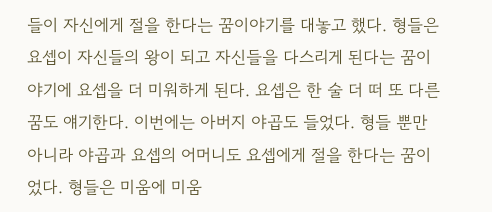들이 자신에게 절을 한다는 꿈이야기를 대놓고 했다. 형들은 요셉이 자신들의 왕이 되고 자신들을 다스리게 된다는 꿈이야기에 요셉을 더 미워하게 된다. 요셉은 한 술 더 떠 또 다른 꿈도 얘기한다. 이번에는 아버지 야곱도 들었다. 형들 뿐만아니라 야곱과 요셉의 어머니도 요셉에게 절을 한다는 꿈이었다. 형들은 미움에 미움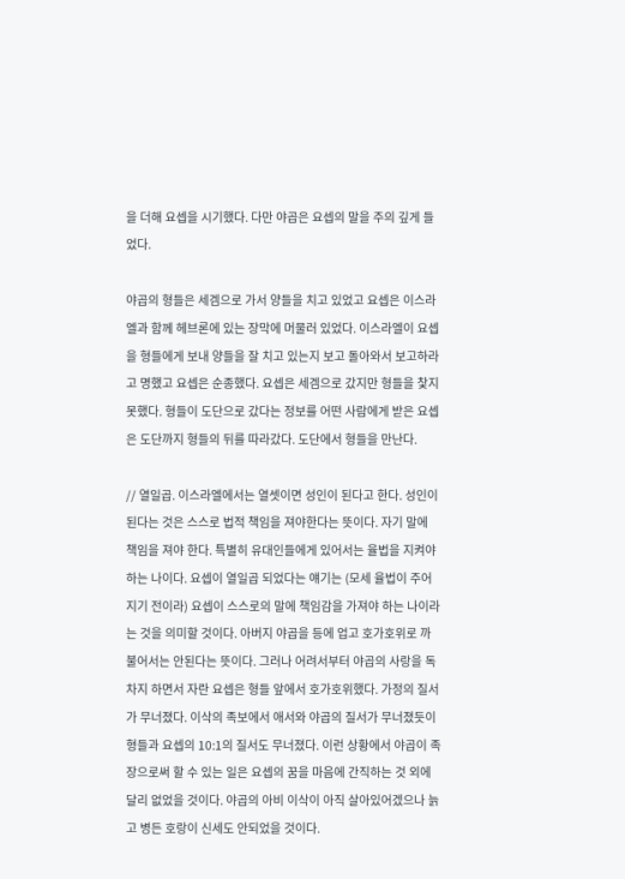을 더해 요셉을 시기했다. 다만 야곱은 요셉의 말을 주의 깊게 들었다.

야곱의 형들은 세겜으로 가서 양들을 치고 있었고 요셉은 이스라엘과 함께 헤브론에 있는 장막에 머물러 있었다. 이스라엘이 요셉을 형들에게 보내 양들을 잘 치고 있는지 보고 돌아와서 보고하라고 명했고 요셉은 순종했다. 요셉은 세겜으로 갔지만 형들을 찿지 못했다. 형들이 도단으로 갔다는 정보를 어떤 사람에게 받은 요셉은 도단까지 형들의 뒤를 따라갔다. 도단에서 형들을 만난다.

// 열일곱. 이스라엘에서는 열셋이면 성인이 된다고 한다. 성인이 된다는 것은 스스로 법적 책임을 져야한다는 뜻이다. 자기 말에  책임을 져야 한다. 특별히 유대인들에게 있어서는 율법을 지켜야하는 나이다. 요셉이 열일곱 되었다는 얘기는 (모세 율법이 주어지기 전이라) 요셉이 스스로의 말에 책임감을 가져야 하는 나이라는 것을 의미할 것이다. 아버지 야곱을 등에 업고 호가호위로 까불어서는 안된다는 뜻이다. 그러나 어려서부터 야곱의 사랑을 독차지 하면서 자란 요셉은 형들 앞에서 호가호위했다. 가정의 질서가 무너졌다. 이삭의 족보에서 애서와 야곱의 질서가 무너졌듯이 형들과 요셉의 10:1의 질서도 무너졌다. 이런 상황에서 야곱이 족장으로써 할 수 있는 일은 요셉의 꿈을 마음에 간직하는 것 외에 달리 없었을 것이다. 야곱의 아비 이삭이 아직 살아있어겠으나 늙고 병든 호랑이 신세도 안되었을 것이다.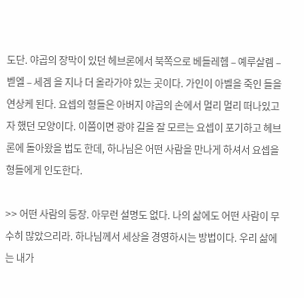도단. 야곱의 장막이 있던 헤브론에서 북쪽으로 베들레헴 – 예루살렘 – 벧엘 – 세겜 을 지나 더 올라가야 있는 곳이다. 가인이 아벨을 죽인 들을 연상케 된다. 요셉의 형들은 아버지 야곱의 손에서 멀리 멀리 떠나있고자 했던 모양이다. 이쯤이면 광야 길을 잘 모르는 요셉이 포기하고 헤브론에 돌아왔을 법도 한데, 하나님은 어떤 사람을 만나게 하셔서 요셉을 형들에게 인도한다.

>> 어떤 사람의 등장. 아무런 설명도 없다. 나의 삶에도 어떤 사람이 무수히 많았으리라. 하나님께서 세상을 경영하시는 방법이다. 우리 삶에는 내가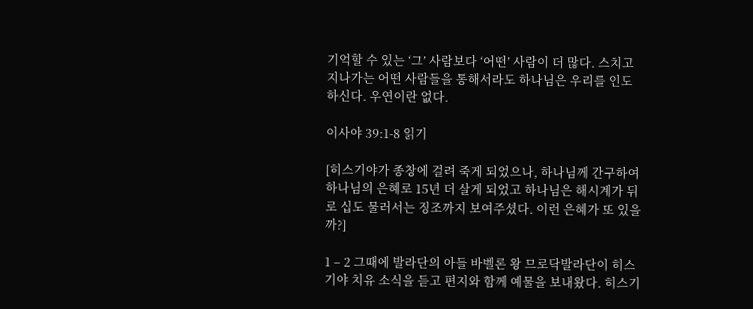기억할 수 있는 ‘그’ 사람보다 ‘어떤’ 사람이 더 많다. 스치고 지나가는 어떤 사람들을 통해서라도 하나님은 우리를 인도하신다. 우연이란 없다.

이사야 39:1-8 읽기

[히스기야가 종창에 걸려 죽게 되었으나, 하나님께 간구하여 하나님의 은혜로 15년 더 살게 되었고 하나님은 해시계가 뒤로 십도 물러서는 징조까지 보여주셨다. 이런 은혜가 또 있을까?]

1 – 2 그때에 발라단의 아들 바벨론 왕 므로닥발라단이 히스기야 치유 소식을 듣고 편지와 함께 예물을 보내왔다. 히스기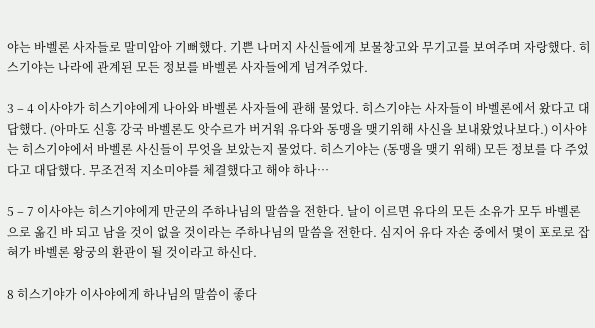야는 바벨론 사자들로 말미암아 기뻐했다. 기쁜 나머지 사신들에게 보물창고와 무기고를 보여주며 자랑했다. 히스기야는 나라에 관계된 모든 정보를 바벨론 사자들에게 넘겨주었다.

3 – 4 이사야가 히스기야에게 나아와 바벨론 사자들에 관해 물었다. 히스기야는 사자들이 바벨론에서 왔다고 대답했다. (아마도 신흥 강국 바벨론도 앗수르가 버거워 유다와 동맹을 맺기위해 사신을 보내왔었나보다.) 이사야는 히스기야에서 바벨론 사신들이 무엇을 보았는지 물었다. 히스기야는 (동맹을 맺기 위해) 모든 정보를 다 주었다고 대답했다. 무조건적 지소미야를 체결했다고 해야 하나…

5 – 7 이사야는 히스기야에게 만군의 주하나님의 말씀을 전한다. 날이 이르면 유다의 모든 소유가 모두 바벨론으로 옮긴 바 되고 남을 것이 없을 것이라는 주하나님의 말씀을 전한다. 심지어 유다 자손 중에서 몇이 포로로 잡혀가 바벨론 왕궁의 환관이 될 것이라고 하신다.

8 히스기야가 이사야에게 하나님의 말씀이 좋다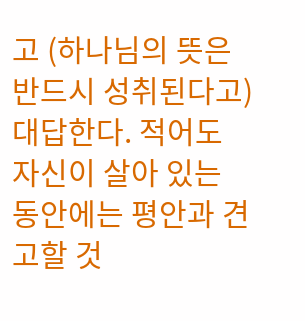고 (하나님의 뜻은 반드시 성취된다고) 대답한다. 적어도 자신이 살아 있는 동안에는 평안과 견고할 것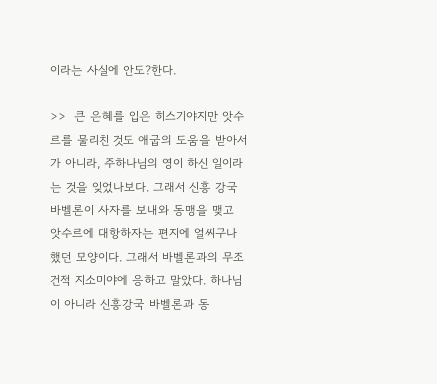이라는 사실에 안도?한다.

>>  큰 은혜를 입은 히스기야지만 앗수르를 물리친 것도 애굽의 도움을 받아서가 아니라, 주하나님의 영이 하신 일이라는 것을 잊었나보다. 그래서 신흥 강국 바벨론이 사자를 보내와 동맹을 맺고 앗수르에 대항하자는 편지에 얼씨구나 했던 모양이다. 그래서 바벨론과의 무조건적 지소미야에 응하고 말았다. 하나님이 아니라 신흥강국 바벨론과 동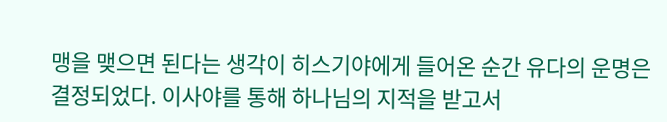맹을 맺으면 된다는 생각이 히스기야에게 들어온 순간 유다의 운명은 결정되었다. 이사야를 통해 하나님의 지적을 받고서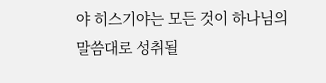야 히스기야는 모든 것이 하나님의 말씀대로 성취될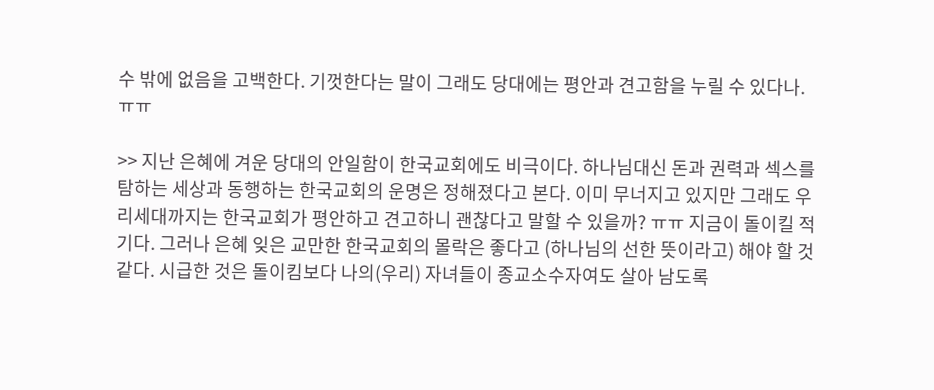수 밖에 없음을 고백한다. 기껏한다는 말이 그래도 당대에는 평안과 견고함을 누릴 수 있다나. ㅠㅠ

>> 지난 은혜에 겨운 당대의 안일함이 한국교회에도 비극이다. 하나님대신 돈과 권력과 섹스를 탐하는 세상과 동행하는 한국교회의 운명은 정해졌다고 본다. 이미 무너지고 있지만 그래도 우리세대까지는 한국교회가 평안하고 견고하니 괜찮다고 말할 수 있을까? ㅠㅠ 지금이 돌이킬 적기다. 그러나 은혜 잊은 교만한 한국교회의 몰락은 좋다고 (하나님의 선한 뜻이라고) 해야 할 것 같다. 시급한 것은 돌이킴보다 나의(우리) 자녀들이 종교소수자여도 살아 남도록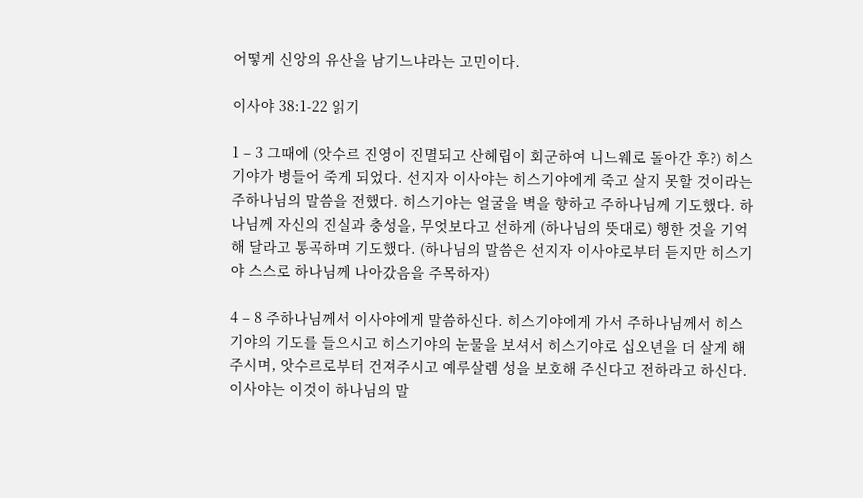어떻게 신앙의 유산을 남기느냐라는 고민이다.

이사야 38:1-22 읽기

1 – 3 그때에 (앗수르 진영이 진멸되고 산헤립이 회군하여 니느웨로 돌아간 후?) 히스기야가 병들어 죽게 되었다. 선지자 이사야는 히스기야에게 죽고 살지 못할 것이라는 주하나님의 말씀을 전했다. 히스기야는 얼굴을 벽을 향하고 주하나님께 기도했다. 하나님께 자신의 진실과 충성을, 무엇보다고 선하게 (하나님의 뜻대로) 행한 것을 기억해 달라고 통곡하며 기도했다. (하나님의 말씀은 선지자 이사야로부터 듣지만 히스기야 스스로 하나님께 나아갔음을 주목하자)

4 – 8 주하나님께서 이사야에게 말씀하신다. 히스기야에게 가서 주하나님께서 히스기야의 기도를 들으시고 히스기야의 눈물을 보셔서 히스기야로 십오년을 더 살게 해주시며, 앗수르로부터 건져주시고 예루살렘 성을 보호해 주신다고 전하라고 하신다. 이사야는 이것이 하나님의 말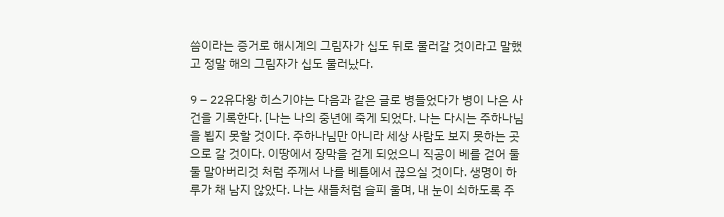씀이라는 증거로 해시계의 그림자가 십도 뒤로 물러갈 것이라고 말했고 정말 해의 그림자가 십도 물러났다.

9 – 22유다왕 히스기야는 다음과 같은 글로 병들었다가 병이 나은 사건을 기록한다. [나는 나의 중년에 죽게 되었다. 나는 다시는 주하나님을 뵙지 못할 것이다. 주하나님만 아니라 세상 사람도 보지 못하는 곳으로 갈 것이다. 이땅에서 장막을 걷게 되었으니 직공이 베를 걷어 둘둘 말아버리것 처럼 주께서 나를 베틀에서 끊으실 것이다. 생명이 하루가 채 남지 않았다. 나는 새들처럼 슬피 울며, 내 눈이 쇠하도록 주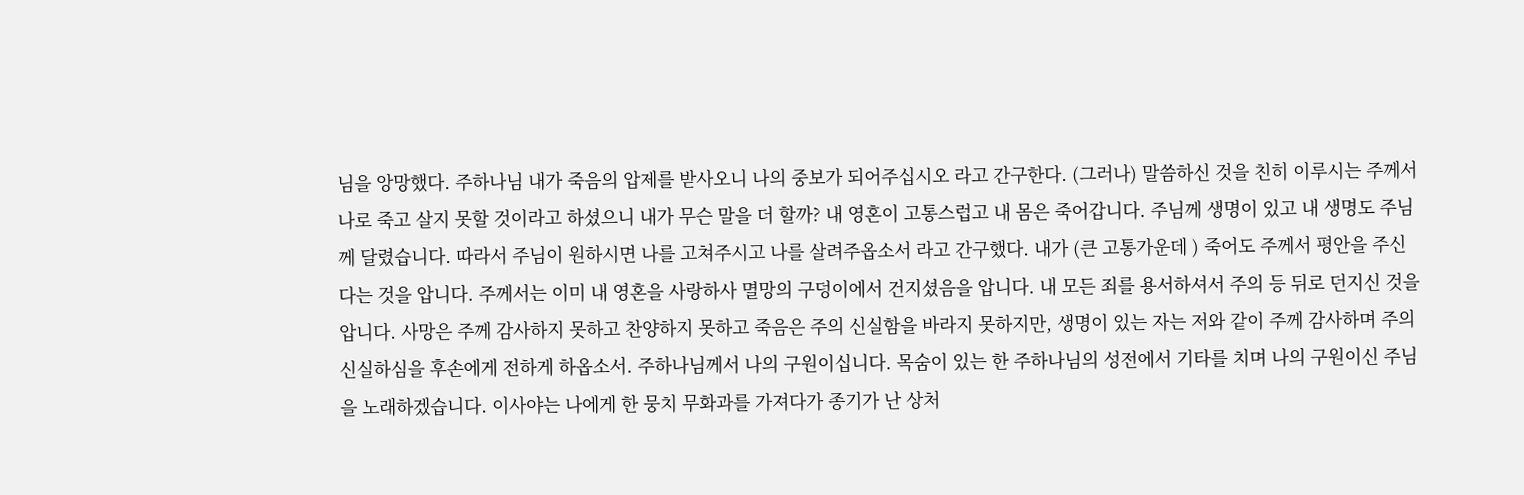님을 앙망했다. 주하나님 내가 죽음의 압제를 받사오니 나의 중보가 되어주십시오 라고 간구한다. (그러나) 말씀하신 것을 친히 이루시는 주께서 나로 죽고 살지 못할 것이라고 하셨으니 내가 무슨 말을 더 할까? 내 영혼이 고통스럽고 내 몸은 죽어갑니다. 주님께 생명이 있고 내 생명도 주님께 달렸습니다. 따라서 주님이 원하시면 나를 고쳐주시고 나를 살려주옵소서 라고 간구했다. 내가 (큰 고통가운데 ) 죽어도 주께서 평안을 주신다는 것을 압니다. 주께서는 이미 내 영혼을 사랑하사 멸망의 구덩이에서 건지셨음을 압니다. 내 모든 죄를 용서하셔서 주의 등 뒤로 던지신 것을 압니다. 사망은 주께 감사하지 못하고 찬양하지 못하고 죽음은 주의 신실함을 바라지 못하지만, 생명이 있는 자는 저와 같이 주께 감사하며 주의 신실하심을 후손에게 전하게 하옵소서. 주하나님께서 나의 구원이십니다. 목숨이 있는 한 주하나님의 성전에서 기타를 치며 나의 구원이신 주님을 노래하겠습니다. 이사야는 나에게 한 뭉치 무화과를 가져다가 종기가 난 상처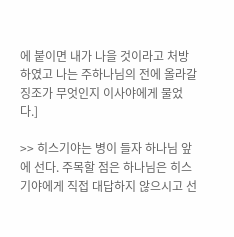에 붙이면 내가 나을 것이라고 처방하였고 나는 주하나님의 전에 올라갈 징조가 무엇인지 이사야에게 물었다.]

>> 히스기야는 병이 들자 하나님 앞에 선다. 주목할 점은 하나님은 히스기야에게 직접 대답하지 않으시고 선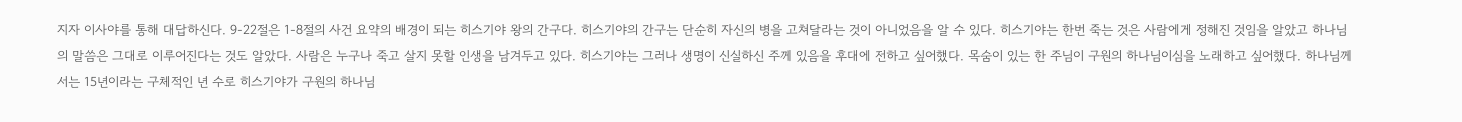지자 이사야를 통해 대답하신다. 9-22절은 1-8절의 사건 요약의 배경이 되는 히스기야 왕의 간구다. 히스기야의 간구는 단순히 자신의 병을 고쳐달라는 것이 아니었음을 알 수 있다. 히스기야는 한번 죽는 것은 사람에게 정해진 것임을 알았고 하나님의 말씀은 그대로 이루어진다는 것도 알았다. 사람은 누구나 죽고 살지 못할 인생을 남겨두고 있다. 히스기야는 그러나 생명이 신실하신 주께 있음을 후대에 전하고 싶어했다. 목숨이 있는 한 주님이 구원의 하나님이심을 노래하고 싶어했다. 하나님께서는 15년이라는 구체적인 년 수로 히스기야가 구원의 하나님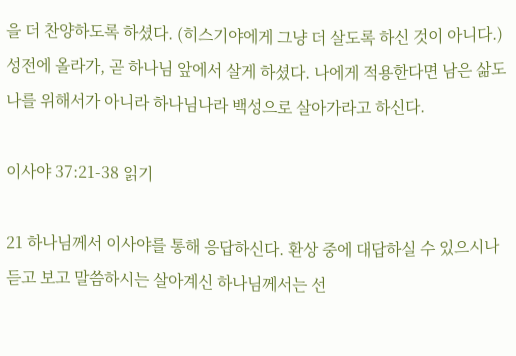을 더 찬양하도록 하셨다. (히스기야에게 그냥 더 살도록 하신 것이 아니다.) 성전에 올라가, 곧 하나님 앞에서 살게 하셨다. 나에게 적용한다면 남은 삶도 나를 위해서가 아니라 하나님나라 백성으로 살아가라고 하신다.

이사야 37:21-38 읽기

21 하나님께서 이사야를 통해 응답하신다. 환상 중에 대답하실 수 있으시나 듣고 보고 말씀하시는 살아계신 하나님께서는 선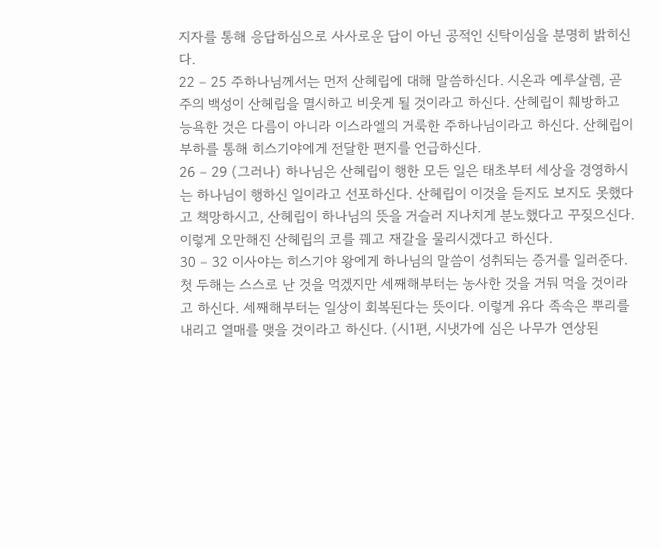지자를 통해 응답하심으로 사사로운 답이 아닌 공적인 신탁이심을 분명히 밝히신다.
22 – 25 주하나님께서는 먼저 산헤립에 대해 말씀하신다. 시온과 예루살렘, 곧 주의 백성이 산헤립을 멸시하고 비웃게 될 것이라고 하신다. 산헤립이 훼방하고 능욕한 것은 다름이 아니라 이스라엘의 거룩한 주하나님이라고 하신다. 산헤립이 부하를 통해 히스기야에게 전달한 편지를 언급하신다.
26 – 29 (그러나) 하나님은 산헤립이 행한 모든 일은 태초부터 세상을 경영하시는 하나님이 행하신 일이라고 선포하신다. 산헤립이 이것을 듣지도 보지도 못했다고 책망하시고, 산헤립이 하나님의 뜻을 거슬러 지나치게 분노했다고 꾸짖으신다. 이렇게 오만해진 산헤립의 코를 꿰고 재갈을 물리시겠다고 하신다.
30 – 32 이사야는 히스기야 왕에게 하나님의 말씀이 성취되는 증거를 일러준다. 첫 두해는 스스로 난 것을 먹겠지만 세째해부터는 농사한 것을 거둬 먹을 것이라고 하신다. 세째해부터는 일상이 회복된다는 뜻이다. 이렇게 유다 족속은 뿌리를 내리고 열매를 맺을 것이라고 하신다. (시1편, 시냇가에 심은 나무가 연상된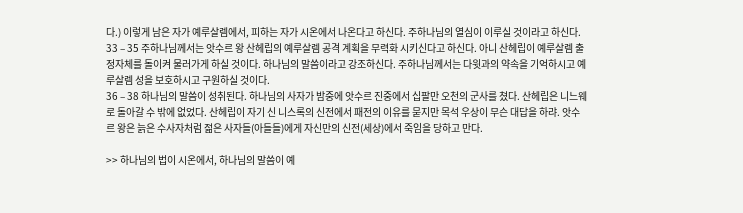다.) 이렇게 남은 자가 예루살렘에서, 피하는 자가 시온에서 나온다고 하신다. 주하나님의 열심이 이루실 것이라고 하신다.
33 – 35 주하나님께서는 앗수르 왕 산헤립의 예루살렘 공격 계획을 무력화 시키신다고 하신다. 아니 산헤립이 예루살렘 출정자체를 돌이켜 물러가게 하실 것이다. 하나님의 말씀이라고 강조하신다. 주하나님께서는 다윗과의 약속을 기억하시고 예루살렘 성을 보호하시고 구원하실 것이다.
36 – 38 하나님의 말씀이 성취된다. 하나님의 사자가 밤중에 앗수르 진중에서 십팔만 오천의 군사를 쳤다. 산헤립은 니느웨로 돌아갈 수 밖에 없었다. 산헤립이 자기 신 니스록의 신전에서 패전의 이유를 묻지만 목석 우상이 무슨 대답을 하랴. 앗수르 왕은 늙은 수사자처럼 젊은 사자들(아들들)에게 자신만의 신전(세상)에서 죽임을 당하고 만다.

>> 하나님의 법이 시온에서, 하나님의 말씀이 예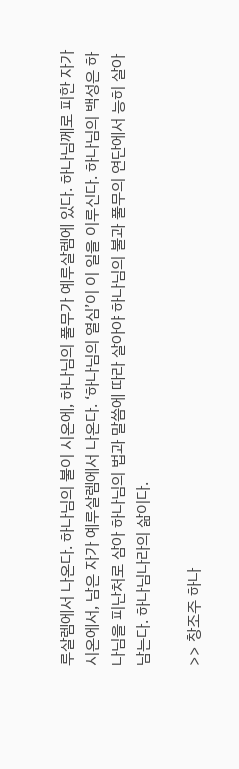루살렘에서 나온다. 하나님의 불이 시온에, 하나님의 풀무가 예루살렘에 있다. 하나님께로 피한 자가 시온에서, 남은 자가 예루살렘에서 나온다. ‘하나님의 열심’이 이 일을 이루신다. 하나님의 백성은 하나님을 피난처로 삼아 하나님의 법과 말씀에 따라 살아야 하나님의 불과 풀무의 연단에서 능히 살아 남는다. 하나님나라의 삶이다.

>> 창조주 하나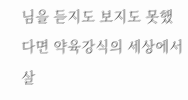님을 듣지도 보지도 못했다면 약육강식의 세상에서 살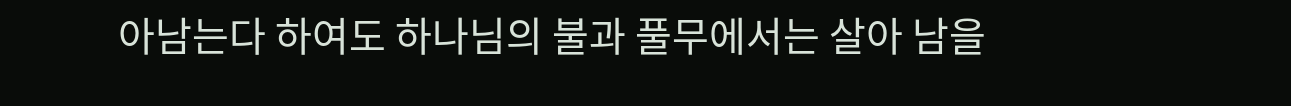아남는다 하여도 하나님의 불과 풀무에서는 살아 남을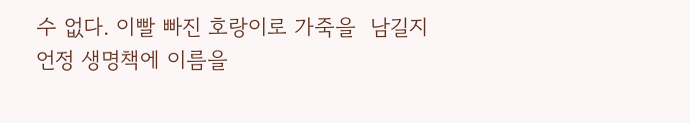수 없다. 이빨 빠진 호랑이로 가죽을  남길지언정 생명책에 이름을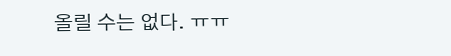올릴 수는 없다. ㅠㅠ